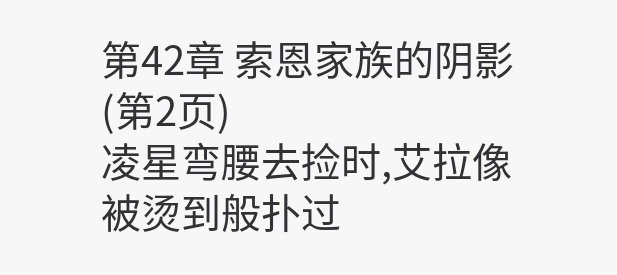第42章 索恩家族的阴影(第2页)
凌星弯腰去捡时,艾拉像被烫到般扑过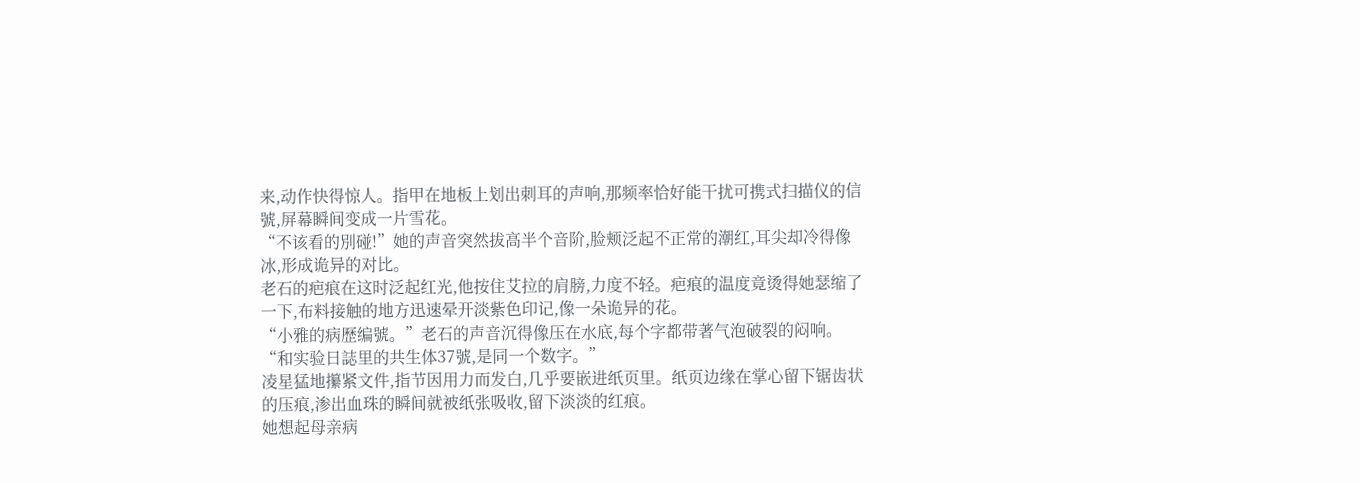来,动作快得惊人。指甲在地板上划出刺耳的声响,那频率恰好能干扰可携式扫描仪的信號,屏幕瞬间变成一片雪花。
“不该看的別碰!”她的声音突然拔高半个音阶,脸颊泛起不正常的潮红,耳尖却冷得像冰,形成诡异的对比。
老石的疤痕在这时泛起红光,他按住艾拉的肩膀,力度不轻。疤痕的温度竟烫得她瑟缩了一下,布料接触的地方迅速晕开淡紫色印记,像一朵诡异的花。
“小雅的病歷编號。”老石的声音沉得像压在水底,每个字都带著气泡破裂的闷响。“和实验日誌里的共生体37號,是同一个数字。”
凌星猛地攥紧文件,指节因用力而发白,几乎要嵌进纸页里。纸页边缘在掌心留下锯齿状的压痕,渗出血珠的瞬间就被纸张吸收,留下淡淡的红痕。
她想起母亲病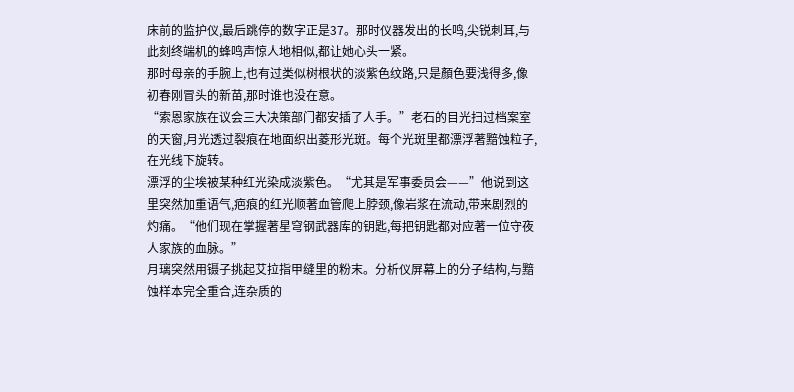床前的监护仪,最后跳停的数字正是37。那时仪器发出的长鸣,尖锐刺耳,与此刻终端机的蜂鸣声惊人地相似,都让她心头一紧。
那时母亲的手腕上,也有过类似树根状的淡紫色纹路,只是顏色要浅得多,像初春刚冒头的新苗,那时谁也没在意。
“索恩家族在议会三大决策部门都安插了人手。”老石的目光扫过档案室的天窗,月光透过裂痕在地面织出菱形光斑。每个光斑里都漂浮著黯蚀粒子,在光线下旋转。
漂浮的尘埃被某种红光染成淡紫色。“尤其是军事委员会——”他说到这里突然加重语气,疤痕的红光顺著血管爬上脖颈,像岩浆在流动,带来剧烈的灼痛。“他们现在掌握著星穹钢武器库的钥匙,每把钥匙都对应著一位守夜人家族的血脉。”
月璃突然用镊子挑起艾拉指甲缝里的粉末。分析仪屏幕上的分子结构,与黯蚀样本完全重合,连杂质的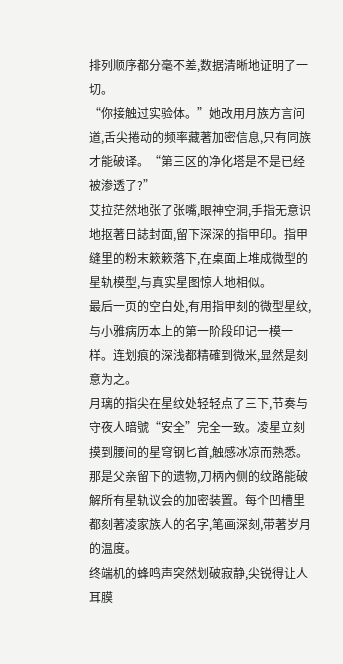排列顺序都分毫不差,数据清晰地证明了一切。
“你接触过实验体。”她改用月族方言问道,舌尖捲动的频率藏著加密信息,只有同族才能破译。“第三区的净化塔是不是已经被渗透了?”
艾拉茫然地张了张嘴,眼神空洞,手指无意识地抠著日誌封面,留下深深的指甲印。指甲缝里的粉末簌簌落下,在桌面上堆成微型的星轨模型,与真实星图惊人地相似。
最后一页的空白处,有用指甲刻的微型星纹,与小雅病历本上的第一阶段印记一模一样。连划痕的深浅都精確到微米,显然是刻意为之。
月璃的指尖在星纹处轻轻点了三下,节奏与守夜人暗號“安全”完全一致。凌星立刻摸到腰间的星穹钢匕首,触感冰凉而熟悉。
那是父亲留下的遗物,刀柄內侧的纹路能破解所有星轨议会的加密装置。每个凹槽里都刻著凌家族人的名字,笔画深刻,带著岁月的温度。
终端机的蜂鸣声突然划破寂静,尖锐得让人耳膜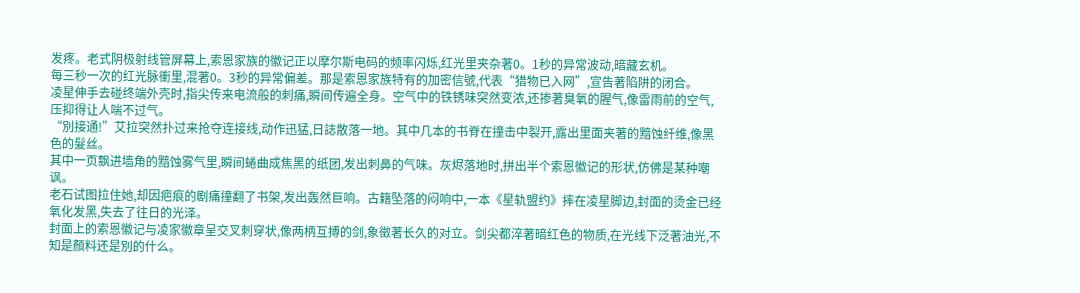发疼。老式阴极射线管屏幕上,索恩家族的徽记正以摩尔斯电码的频率闪烁,红光里夹杂著0。1秒的异常波动,暗藏玄机。
每三秒一次的红光脉衝里,混著0。3秒的异常偏差。那是索恩家族特有的加密信號,代表“猎物已入网”,宣告著陷阱的闭合。
凌星伸手去碰终端外壳时,指尖传来电流般的刺痛,瞬间传遍全身。空气中的铁锈味突然变浓,还掺著臭氧的腥气,像雷雨前的空气,压抑得让人喘不过气。
“別接通!”艾拉突然扑过来抢夺连接线,动作迅猛,日誌散落一地。其中几本的书脊在撞击中裂开,露出里面夹著的黯蚀纤维,像黑色的髮丝。
其中一页飘进墙角的黯蚀雾气里,瞬间蜷曲成焦黑的纸团,发出刺鼻的气味。灰烬落地时,拼出半个索恩徽记的形状,仿佛是某种嘲讽。
老石试图拉住她,却因疤痕的剧痛撞翻了书架,发出轰然巨响。古籍坠落的闷响中,一本《星轨盟约》摔在凌星脚边,封面的烫金已经氧化发黑,失去了往日的光泽。
封面上的索恩徽记与凌家徽章呈交叉刺穿状,像两柄互搏的剑,象徵著长久的对立。剑尖都淬著暗红色的物质,在光线下泛著油光,不知是顏料还是別的什么。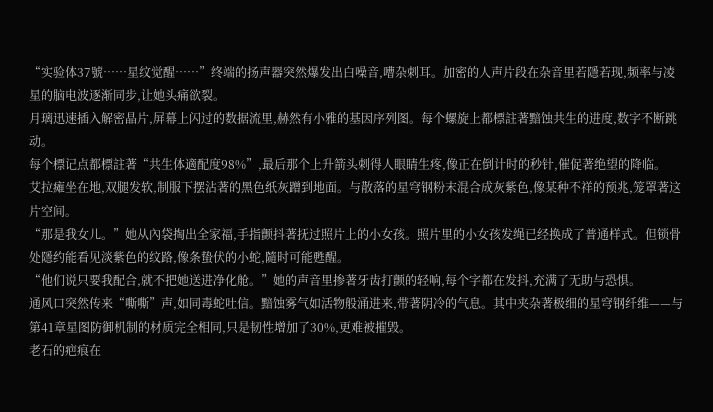“实验体37號……星纹觉醒……”终端的扬声器突然爆发出白噪音,嘈杂刺耳。加密的人声片段在杂音里若隱若现,频率与凌星的脑电波逐渐同步,让她头痛欲裂。
月璃迅速插入解密晶片,屏幕上闪过的数据流里,赫然有小雅的基因序列图。每个螺旋上都標註著黯蚀共生的进度,数字不断跳动。
每个標记点都標註著“共生体適配度98%”,最后那个上升箭头刺得人眼睛生疼,像正在倒计时的秒针,催促著绝望的降临。
艾拉瘫坐在地,双腿发软,制服下摆沾著的黑色纸灰蹭到地面。与散落的星穹钢粉末混合成灰紫色,像某种不祥的预兆,笼罩著这片空间。
“那是我女儿。”她从內袋掏出全家福,手指颤抖著抚过照片上的小女孩。照片里的小女孩发绳已经换成了普通样式。但锁骨处隱约能看见淡紫色的纹路,像条蛰伏的小蛇,隨时可能甦醒。
“他们说只要我配合,就不把她送进净化舱。”她的声音里掺著牙齿打颤的轻响,每个字都在发抖,充满了无助与恐惧。
通风口突然传来“嘶嘶”声,如同毒蛇吐信。黯蚀雾气如活物般涌进来,带著阴冷的气息。其中夹杂著极细的星穹钢纤维——与第41章星图防御机制的材质完全相同,只是韧性增加了30%,更难被摧毁。
老石的疤痕在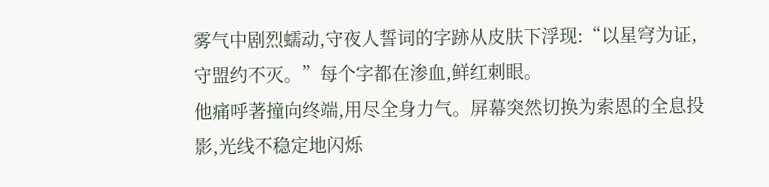雾气中剧烈蠕动,守夜人誓词的字跡从皮肤下浮现:“以星穹为证,守盟约不灭。”每个字都在渗血,鲜红刺眼。
他痛呼著撞向终端,用尽全身力气。屏幕突然切换为索恩的全息投影,光线不稳定地闪烁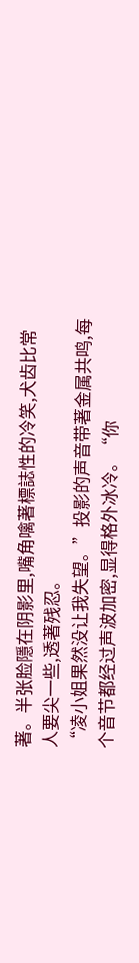著。半张脸隱在阴影里,嘴角噙著標誌性的冷笑,犬齿比常人要尖一些,透著残忍。
“凌小姐果然没让我失望。”投影的声音带著金属共鸣,每个音节都经过声波加密,显得格外冰冷。“你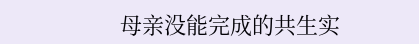母亲没能完成的共生实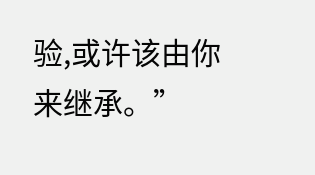验,或许该由你来继承。”